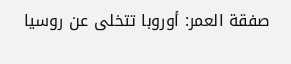صفقة العمر: أوروبا تتخلى عن روسيا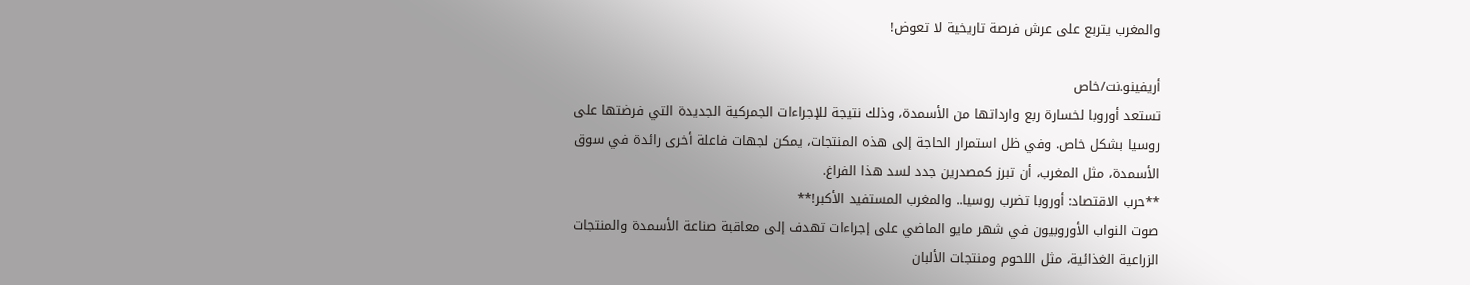والمغرب يتربع على عرش فرصة تاريخية لا تعوض!

أريفينو.نت/خاص
تستعد أوروبا لخسارة ربع وارداتها من الأسمدة، وذلك نتيجة للإجراءات الجمركية الجديدة التي فرضتها على روسيا بشكل خاص. وفي ظل استمرار الحاجة إلى هذه المنتجات، يمكن لجهات فاعلة أخرى رائدة في سوق الأسمدة، مثل المغرب، أن تبرز كمصدرين جدد لسد هذا الفراغ.
**حرب الاقتصاد: أوروبا تضرب روسيا.. والمغرب المستفيد الأكبر!**
صوت النواب الأوروبيون في شهر مايو الماضي على إجراءات تهدف إلى معاقبة صناعة الأسمدة والمنتجات الزراعية الغذائية، مثل اللحوم ومنتجات الألبان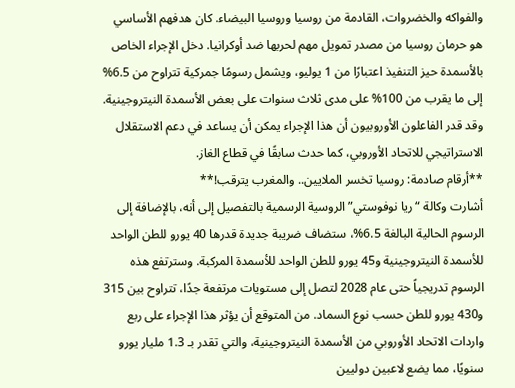والفواكه والخضروات، القادمة من روسيا وروسيا البيضاء. كان هدفهم الأساسي هو حرمان روسيا من مصدر تمويل مهم لحربها ضد أوكرانيا. دخل الإجراء الخاص بالأسمدة حيز التنفيذ اعتبارًا من 1 يوليو، ويشمل رسومًا جمركية تتراوح من 6.5% إلى ما يقرب من 100% على مدى ثلاث سنوات على بعض الأسمدة النيتروجينية. وقد قدر الفاعلون الأوروبيون أن هذا الإجراء يمكن أن يساعد في دعم الاستقلال الاستراتيجي للاتحاد الأوروبي، كما حدث سابقًا في قطاع الغاز.
**أرقام صادمة: روسيا تخسر الملايين.. والمغرب يترقب!**
أشارت وكالة “ريا نوفوستي” الروسية الرسمية بالتفصيل إلى أنه، بالإضافة إلى الرسوم الحالية البالغة 6.5%، ستضاف ضريبة جديدة قدرها 40 يورو للطن الواحد للأسمدة النيتروجينية و45 يورو للطن الواحد للأسمدة المركبة. وسترتفع هذه الرسوم تدريجياً حتى عام 2028 لتصل إلى مستويات مرتفعة جدًا، تتراوح بين 315 و430 يورو للطن حسب نوع السماد. من المتوقع أن يؤثر هذا الإجراء على ربع واردات الاتحاد الأوروبي من الأسمدة النيتروجينية، والتي تقدر بـ 1.3 مليار يورو سنويًا، مما يضع لاعبين دوليين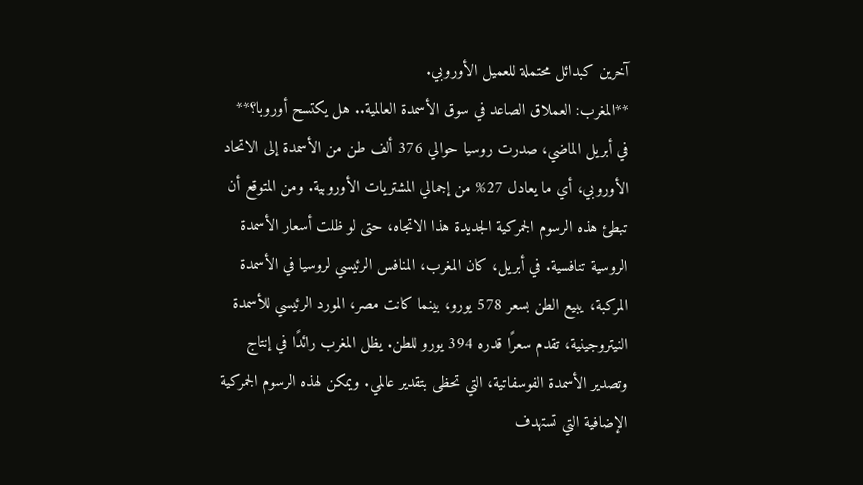آخرين كبدائل محتملة للعميل الأوروبي.
**المغرب: العملاق الصاعد في سوق الأسمدة العالمية.. هل يكتسح أوروبا؟**
في أبريل الماضي، صدرت روسيا حوالي 376 ألف طن من الأسمدة إلى الاتحاد الأوروبي، أي ما يعادل 27% من إجمالي المشتريات الأوروبية. ومن المتوقع أن تبطئ هذه الرسوم الجمركية الجديدة هذا الاتجاه، حتى لو ظلت أسعار الأسمدة الروسية تنافسية. في أبريل، كان المغرب، المنافس الرئيسي لروسيا في الأسمدة المركبة، يبيع الطن بسعر 578 يورو، بينما كانت مصر، المورد الرئيسي للأسمدة النيتروجينية، تقدم سعرًا قدره 394 يورو للطن. يظل المغرب رائدًا في إنتاج وتصدير الأسمدة الفوسفاتية، التي تحظى بتقدير عالمي. ويمكن لهذه الرسوم الجمركية الإضافية التي تستهدف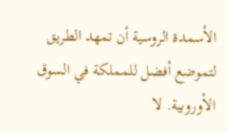الأسمدة الروسية أن تمهد الطريق لتموضع أفضل للمملكة في السوق الأوروبية. لا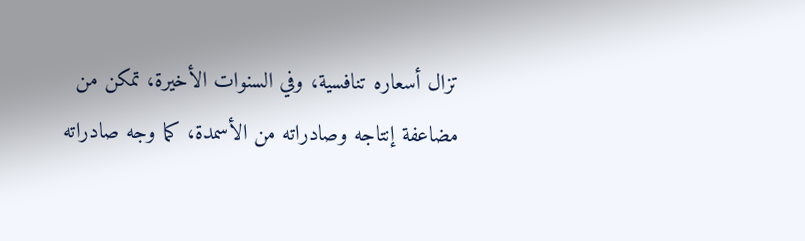تزال أسعاره تنافسية، وفي السنوات الأخيرة، تمكن من مضاعفة إنتاجه وصادراته من الأسمدة، كما وجه صادراته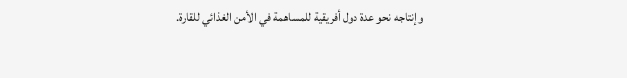وإنتاجه نحو عدة دول أفريقية للمساهمة في الأمن الغذائي للقارة.